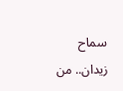سماح زيدان.. من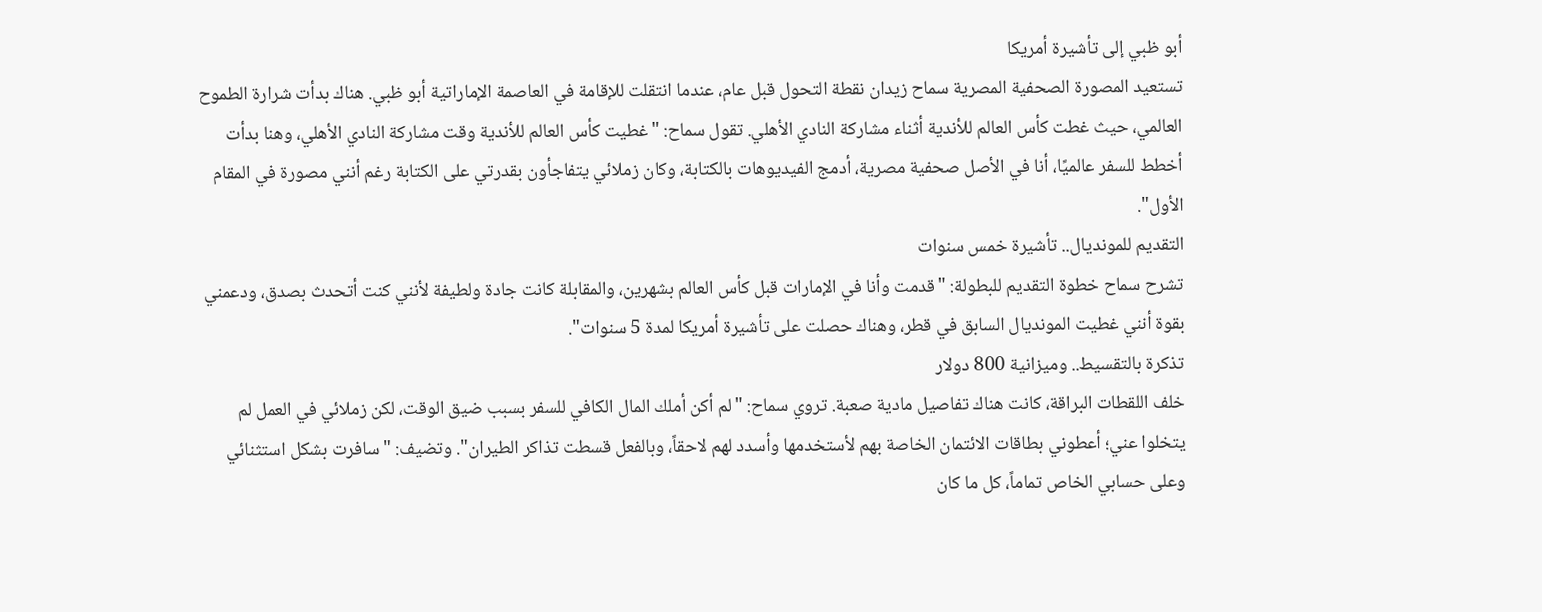أبو ظبي إلى تأشيرة أمريكا
تستعيد المصورة الصحفية المصرية سماح زيدان نقطة التحول قبل عام، عندما انتقلت للإقامة في العاصمة الإماراتية أبو ظبي. هناك بدأت شرارة الطموح العالمي، حيث غطت كأس العالم للأندية أثناء مشاركة النادي الأهلي. تقول سماح: "غطيت كأس العالم للأندية وقت مشاركة النادي الأهلي، وهنا بدأت أخطط للسفر عالميًا، أنا في الأصل صحفية مصرية، أدمج الفيديوهات بالكتابة، وكان زملائي يتفاجأون بقدرتي على الكتابة رغم أنني مصورة في المقام الأول".
التقديم للمونديال.. تأشيرة خمس سنوات
تشرح سماح خطوة التقديم للبطولة: "قدمت وأنا في الإمارات قبل كأس العالم بشهرين، والمقابلة كانت جادة ولطيفة لأنني كنت أتحدث بصدق، ودعمني بقوة أنني غطيت المونديال السابق في قطر، وهناك حصلت على تأشيرة أمريكا لمدة 5 سنوات".
تذكرة بالتقسيط.. وميزانية 800 دولار
خلف اللقطات البراقة، كانت هناك تفاصيل مادية صعبة. تروي سماح: "لم أكن أملك المال الكافي للسفر بسبب ضيق الوقت، لكن زملائي في العمل لم يتخلوا عني؛ أعطوني بطاقات الائتمان الخاصة بهم لأستخدمها وأسدد لهم لاحقاً، وبالفعل قسطت تذاكر الطيران". وتضيف: "سافرت بشكل استثنائي وعلى حسابي الخاص تماماً، كل ما كان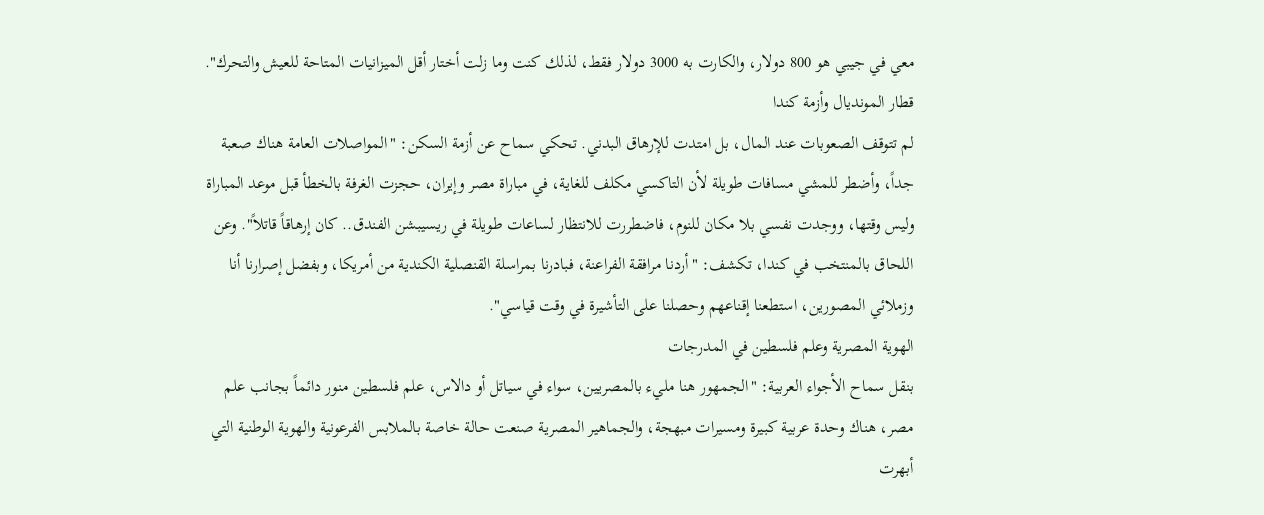معي في جيبي هو 800 دولار، والكارت به 3000 دولار فقط، لذلك كنت وما زلت أختار أقل الميزانيات المتاحة للعيش والتحرك".
قطار المونديال وأزمة كندا
لم تتوقف الصعوبات عند المال، بل امتدت للإرهاق البدني. تحكي سماح عن أزمة السكن: "المواصلات العامة هناك صعبة جداً، وأضطر للمشي مسافات طويلة لأن التاكسي مكلف للغاية، في مباراة مصر وإيران، حجزت الغرفة بالخطأ قبل موعد المباراة وليس وقتها، ووجدت نفسي بلا مكان للنوم، فاضطررت للانتظار لساعات طويلة في ريسيبشن الفندق.. كان إرهاقاً قاتلاً". وعن اللحاق بالمنتخب في كندا، تكشف: "أردنا مرافقة الفراعنة، فبادرنا بمراسلة القنصلية الكندية من أمريكا، وبفضل إصرارنا أنا وزملائي المصورين، استطعنا إقناعهم وحصلنا على التأشيرة في وقت قياسي".
الهوية المصرية وعلم فلسطين في المدرجات
بنقل سماح الأجواء العربية: "الجمهور هنا مليء بالمصريين، سواء في سياتل أو دالاس، علم فلسطين منور دائماً بجانب علم مصر، هناك وحدة عربية كبيرة ومسيرات مبهجة، والجماهير المصرية صنعت حالة خاصة بالملابس الفرعونية والهوية الوطنية التي أبهرت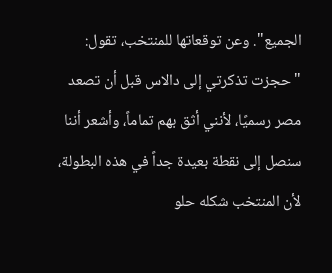الجميع". وعن توقعاتها للمنتخب، تقول: "حجزت تذكرتي إلى دالاس قبل أن تصعد مصر رسميًا، لأنني أثق بهم تماماً، وأشعر أننا سنصل إلى نقطة بعيدة جداً في هذه البطولة، لأن المنتخب شكله حلو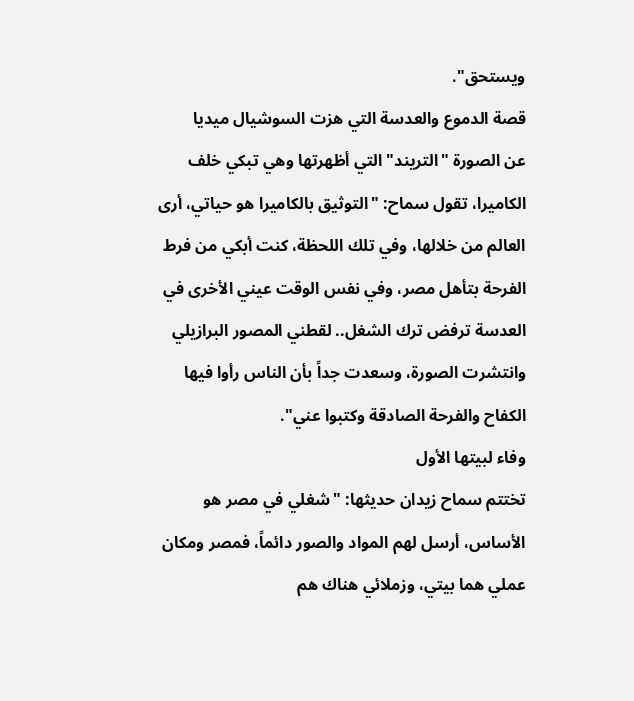ويستحق".
قصة الدموع والعدسة التي هزت السوشيال ميديا
عن الصورة "التريند" التي أظهرتها وهي تبكي خلف الكاميرا، تقول سماح: "التوثيق بالكاميرا هو حياتي، أرى العالم من خلالها، وفي تلك اللحظة، كنت أبكي من فرط الفرحة بتأهل مصر، وفي نفس الوقت عيني الأخرى في العدسة ترفض ترك الشغل.. لقطني المصور البرازيلي وانتشرت الصورة، وسعدت جداً بأن الناس رأوا فيها الكفاح والفرحة الصادقة وكتبوا عني".
وفاء لبيتها الأول
تختتم سماح زيدان حديثها: "شغلي في مصر هو الأساس، أرسل لهم المواد والصور دائماً، فمصر ومكان عملي هما بيتي، وزملائي هناك هم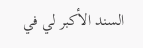السند الأكبر لي في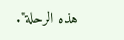هذه الرحلة".